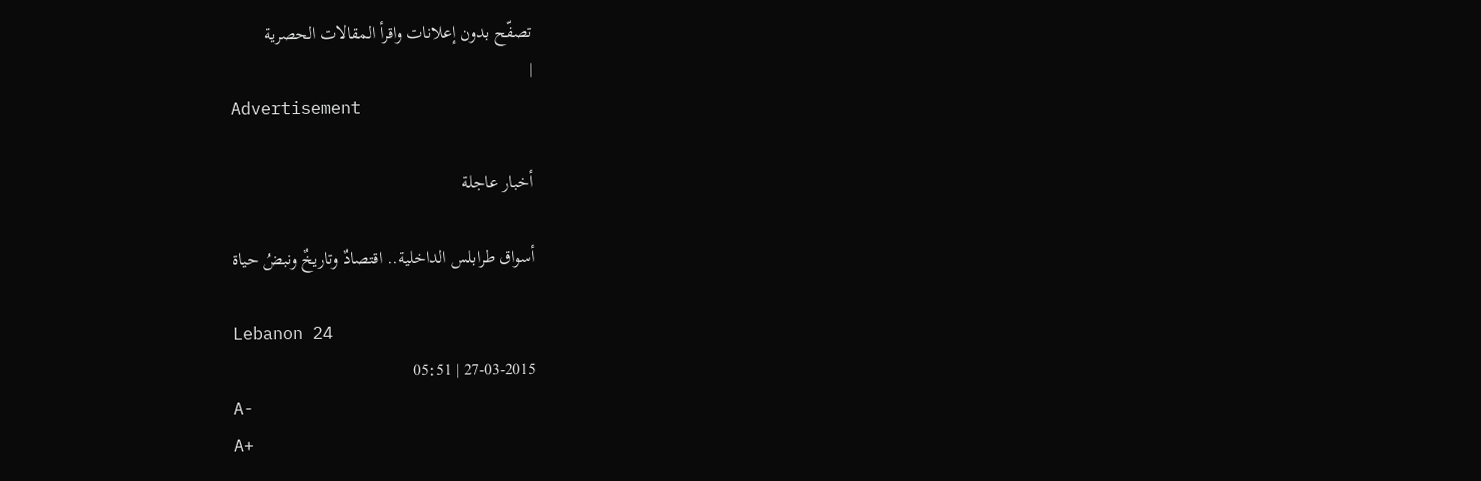تصفّح بدون إعلانات واقرأ المقالات الحصرية
|
Advertisement

أخبار عاجلة

أسواق طرابلس الداخلية.. اقتصادٌ وتاريخٌ ونبضُ حياة

Lebanon 24
27-03-2015 | 05:51
A-
A+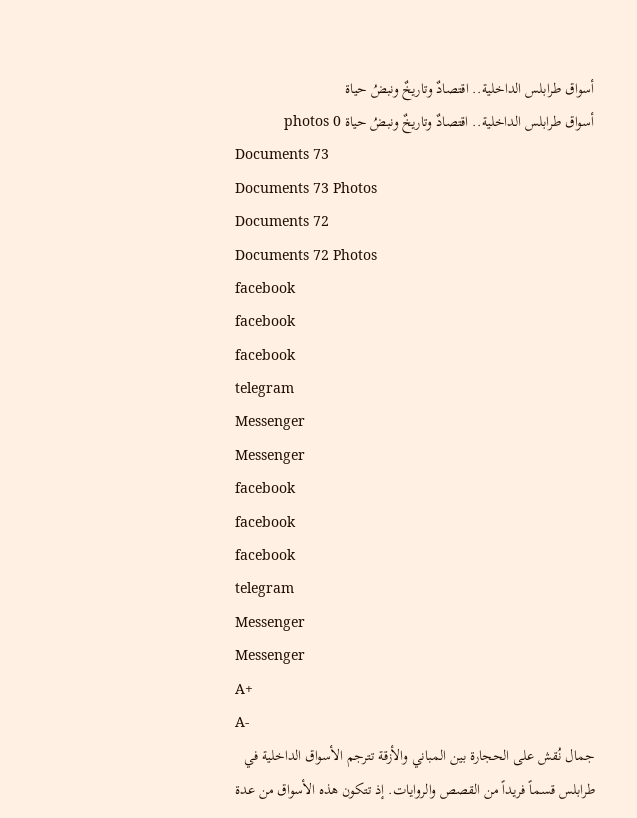أسواق طرابلس الداخلية.. اقتصادٌ وتاريخٌ ونبضُ حياة
أسواق طرابلس الداخلية.. اقتصادٌ وتاريخٌ ونبضُ حياة photos 0
Documents 73
Documents 73 Photos
Documents 72
Documents 72 Photos
facebook
facebook
facebook
telegram
Messenger
Messenger
facebook
facebook
facebook
telegram
Messenger
Messenger
A+
A-
جمال نُقش على الحجارة بين المباني والأزقة تترجم الأسواق الداخلية في طرابلس قسماً فريداً من القصص والروايات. إذ تتكون هذه الأسواق من عدة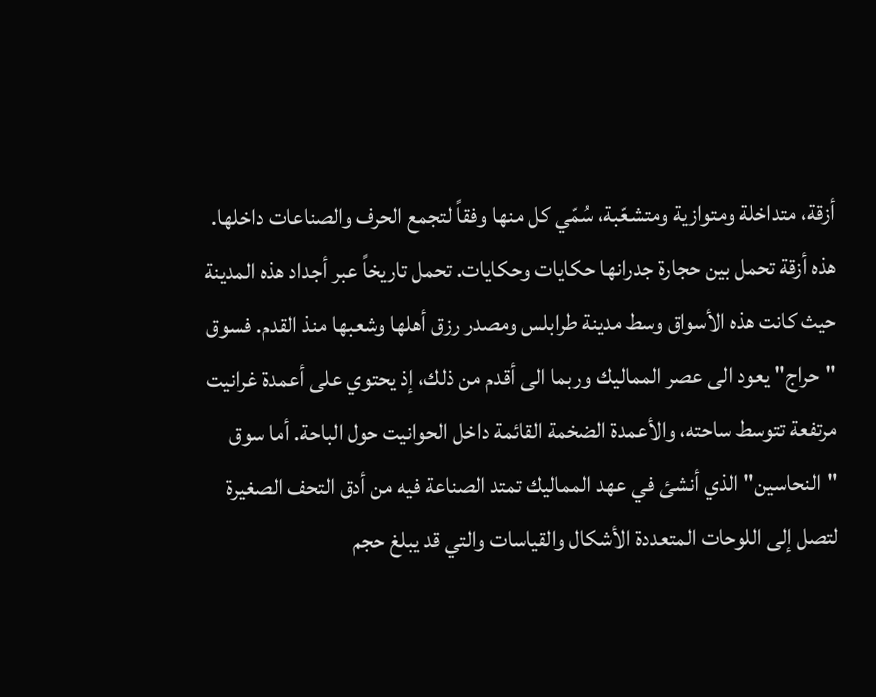أزقة، متداخلة ومتوازية ومتشعّبة، سُمّي كل منها وفقاً لتجمع الحرف والصناعات داخلها. هذه أزقة تحمل بين حجارة جدرانها حكايات وحكايات. تحمل تاريخاً عبر أجداد هذه المدينة حيث كانت هذه الأسواق وسط مدينة طرابلس ومصدر رزق أهلها وشعبها منذ القدم. فسوق "حراج" يعود الى عصر المماليك وربما الى أقدم من ذلك، إذ يحتوي على أعمدة غرانيت مرتفعة تتوسط ساحته، والأعمدة الضخمة القائمة داخل الحوانيت حول الباحة. أما سوق "النحاسين" الذي أنشئ في عهد المماليك تمتد الصناعة فيه من أدق التحف الصغيرة لتصل إلى اللوحات المتعددة الأشكال والقياسات والتي قد يبلغ حجم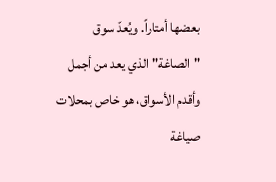بعضها أمتاراً. ويُعدّ سوق "الصاغة" الذي يعد من أجمل وأقدم الأسواق، هو خاص بمحلات صياغة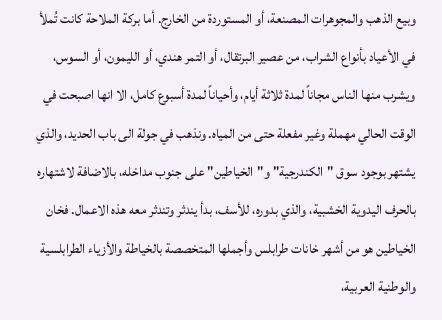وبيع الذهب والمجوهرات المصنعة، أو المستوردة من الخارج. أما بركة الملاحة كانت تُملأ في الأعياد بأنواع الشراب، من عصير البرتقال، أو التمر هندي، أو الليمون، أو السوس، ويشرب منها الناس مجاناً لمدة ثلاثة أيام، وأحياناً لمدة أسبوع كامل، الا انها اصبحت في الوقت الحالي مهملة وغير مفعلة حتى من المياه. ونذهب في جولة الى باب الحديد، والذي يشتهر بوجود سوق "الكندرجية" و"الخياطين" على جنوب مداخله، بالاضافة لاشتهاره بالحرف اليدوية الخشبية، والذي بدوره، للأسف، بدأ يندثر وتندثر معه هذه الاعمال. فخان الخياطين هو من أشهر خانات طرابلس وأجملها المتخصصة بالخياطة والأ‌زياء الطرابلسية والوطنية العربية،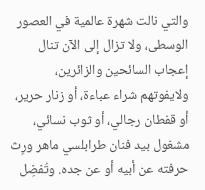والتي نالت شهرة عالمية في العصور الوسطى، ولا‌ تزال إلى الآ‌ن تنال إعجاب السائحين والزائرين، ولا‌يفوتهم شراء عباءة، أو زنار حرير، أو قفطان رجالي، أو ثوب نسائي، مشغول بيد فنان طرابلسي ماهر ورِث حرفته عن أبيه أو عن جده. وتُفضِل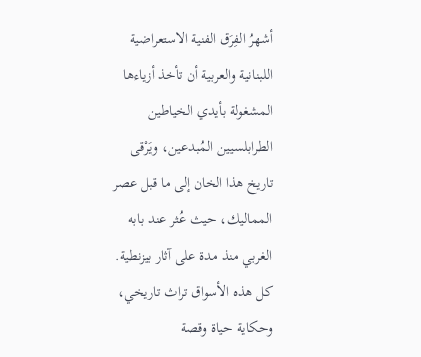أشهرُ الفِرَق الفنية الا‌ستعراضية اللبنانية والعربية أن تأخذ أزياءها المشغولة بأيدي الخياطين الطرابلسيين المُبدعين، ويَرْقى تاريخ هذا الخان إلى ما قبل عصر المماليك، حيث عُثر عند بابه الغربي منذ مدة على آثار بيزنطية. كل هذه الأسواق تراث تاريخي، وحكاية حياة وقصة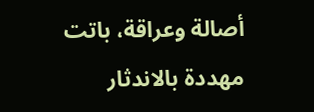أصالة وعراقة، باتت مهددة بالاندثار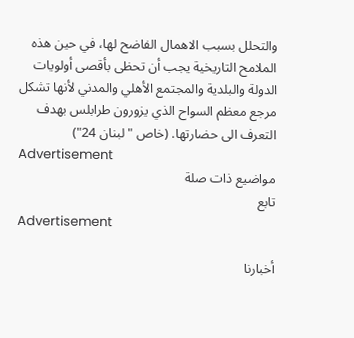والتحلل بسبب الاهمال الفاضح لها، في حين هذه الملامح التاريخية يجب أن تحظى بأقصى أولويات الدولة والبلدية والمجتمع الأهلي والمدني لأنها تشكل مرجع معظم السواح الذي يزورون طرابلس بهدف التعرف الى حضارتها. (خاص "لبنان 24")
Advertisement
مواضيع ذات صلة
تابع
Advertisement

أخبارنا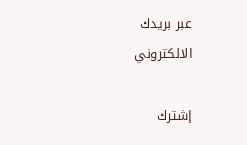عبر بريدك الالكتروني

إشترك